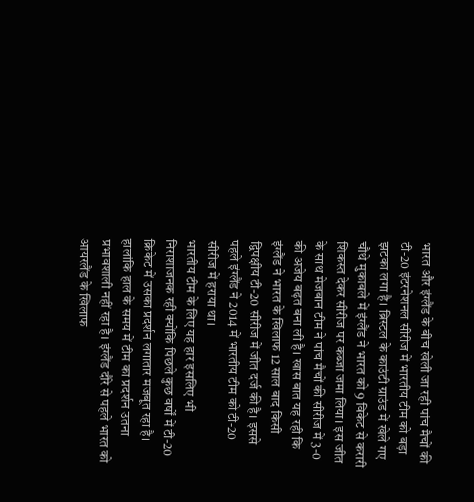भारत और इंग्लैंड के बीच खेली जा रही पांच मैचों की टी-20 इंटरनेशनल सीरीज में भारतीय टीम को बड़ा झटका लगा है। ब्रिस्टल के काउंटी ग्राउंड में खेले गए चौथे मुकाबले में इंग्लैंड ने भारत को 9 विकेट से करारी शिकस्त देकर सीरीज पर कब्जा जमा लिया। इस जीत के साथ मेजबान टीम ने पांच मैचों की सीरीज में 3-0 की अजेय बढ़त बना ली है। खास बात यह रही कि इंग्लैंड ने भारत के खिलाफ 12 साल बाद किसी द्विपक्षीय टी-20 सीरीज में जीत दर्ज की है। इससे पहले इंग्लैंड ने 2014 में भारतीय टीम को टी-20 सीरीज में हराया था।
भारतीय टीम के लिए यह हार इसलिए भी निराशाजनक रही क्योंकि पिछले कुछ वर्षों में टी-20 क्रिकेट में उसका प्रदर्शन लगातार मजबूत रहा है। हालांकि हाल के समय में टीम का प्रदर्शन उतना प्रभावशाली नहीं रहा है। इंग्लैंड दौरे से पहले भारत को आयरलैंड के खिलाफ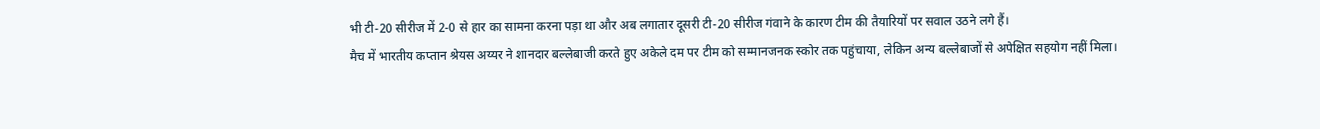भी टी-20 सीरीज में 2-0 से हार का सामना करना पड़ा था और अब लगातार दूसरी टी-20 सीरीज गंवाने के कारण टीम की तैयारियों पर सवाल उठने लगे हैं।
मैच में भारतीय कप्तान श्रेयस अय्यर ने शानदार बल्लेबाजी करते हुए अकेले दम पर टीम को सम्मानजनक स्कोर तक पहुंचाया, लेकिन अन्य बल्लेबाजों से अपेक्षित सहयोग नहीं मिला।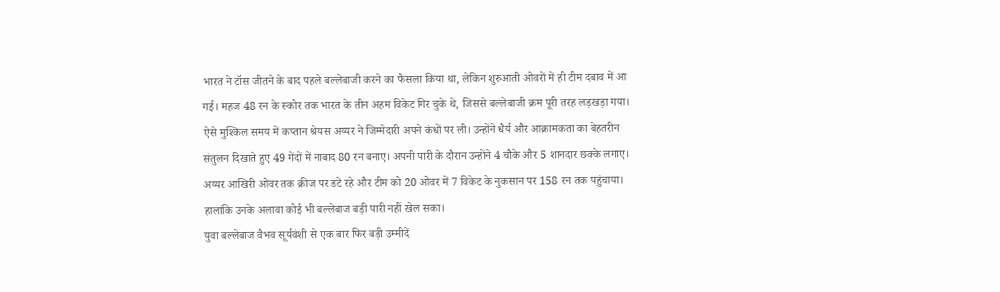भारत ने टॉस जीतने के बाद पहले बल्लेबाजी करने का फैसला किया था, लेकिन शुरुआती ओवरों में ही टीम दबाव में आ गई। महज 48 रन के स्कोर तक भारत के तीन अहम विकेट गिर चुके थे, जिससे बल्लेबाजी क्रम पूरी तरह लड़खड़ा गया।
ऐसे मुश्किल समय में कप्तान श्रेयस अय्यर ने जिम्मेदारी अपने कंधों पर ली। उन्होंने धैर्य और आक्रामकता का बेहतरीन संतुलन दिखाते हुए 49 गेंदों में नाबाद 80 रन बनाए। अपनी पारी के दौरान उन्होंने 4 चौके और 5 शानदार छक्के लगाए। अय्यर आखिरी ओवर तक क्रीज पर डटे रहे और टीम को 20 ओवर में 7 विकेट के नुकसान पर 158 रन तक पहुंचाया। हालांकि उनके अलावा कोई भी बल्लेबाज बड़ी पारी नहीं खेल सका।
युवा बल्लेबाज वैभव सूर्यवंशी से एक बार फिर बड़ी उम्मीदें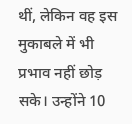थीं, लेकिन वह इस मुकाबले में भी प्रभाव नहीं छोड़ सके। उन्होंने 10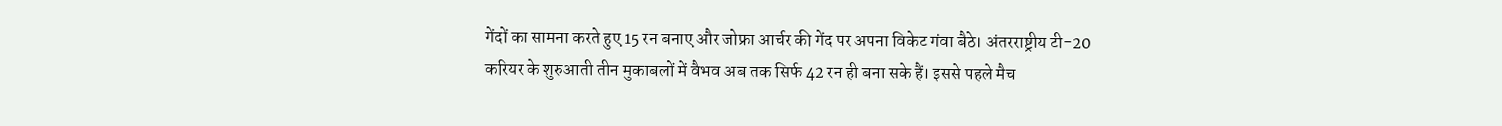गेंदों का सामना करते हुए 15 रन बनाए और जोफ्रा आर्चर की गेंद पर अपना विकेट गंवा बैठे। अंतरराष्ट्रीय टी-20 करियर के शुरुआती तीन मुकाबलों में वैभव अब तक सिर्फ 42 रन ही बना सके हैं। इससे पहले मैच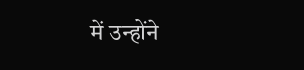में उन्होंने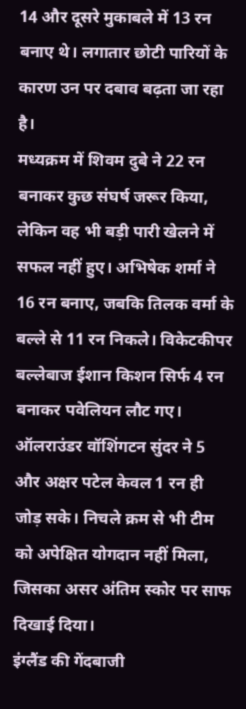14 और दूसरे मुकाबले में 13 रन बनाए थे। लगातार छोटी पारियों के कारण उन पर दबाव बढ़ता जा रहा है।
मध्यक्रम में शिवम दुबे ने 22 रन बनाकर कुछ संघर्ष जरूर किया, लेकिन वह भी बड़ी पारी खेलने में सफल नहीं हुए। अभिषेक शर्मा ने 16 रन बनाए, जबकि तिलक वर्मा के बल्ले से 11 रन निकले। विकेटकीपर बल्लेबाज ईशान किशन सिर्फ 4 रन बनाकर पवेलियन लौट गए। ऑलराउंडर वॉशिंगटन सुंदर ने 5 और अक्षर पटेल केवल 1 रन ही जोड़ सके। निचले क्रम से भी टीम को अपेक्षित योगदान नहीं मिला, जिसका असर अंतिम स्कोर पर साफ दिखाई दिया।
इंग्लैंड की गेंदबाजी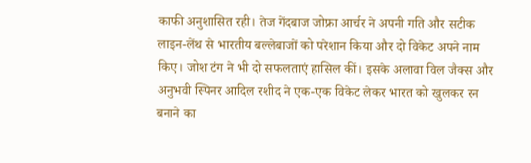काफी अनुशासित रही। तेज गेंदबाज जोफ्रा आर्चर ने अपनी गति और सटीक लाइन-लेंथ से भारतीय बल्लेबाजों को परेशान किया और दो विकेट अपने नाम किए। जोश टंग ने भी दो सफलताएं हासिल कीं। इसके अलावा विल जैक्स और अनुभवी स्पिनर आदिल रशीद ने एक-एक विकेट लेकर भारत को खुलकर रन बनाने का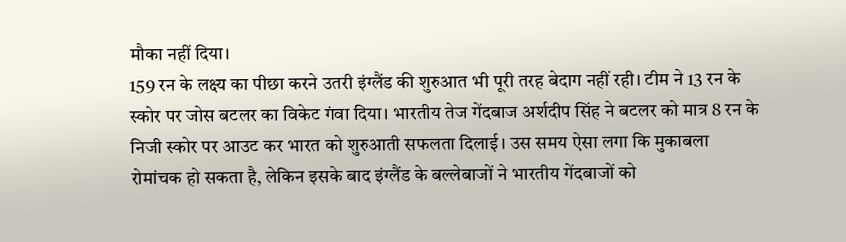मौका नहीं दिया।
159 रन के लक्ष्य का पीछा करने उतरी इंग्लैंड की शुरुआत भी पूरी तरह बेदाग नहीं रही। टीम ने 13 रन के स्कोर पर जोस बटलर का विकेट गंवा दिया। भारतीय तेज गेंदबाज अर्शदीप सिंह ने बटलर को मात्र 8 रन के निजी स्कोर पर आउट कर भारत को शुरुआती सफलता दिलाई। उस समय ऐसा लगा कि मुकाबला रोमांचक हो सकता है, लेकिन इसके बाद इंग्लैंड के बल्लेबाजों ने भारतीय गेंदबाजों को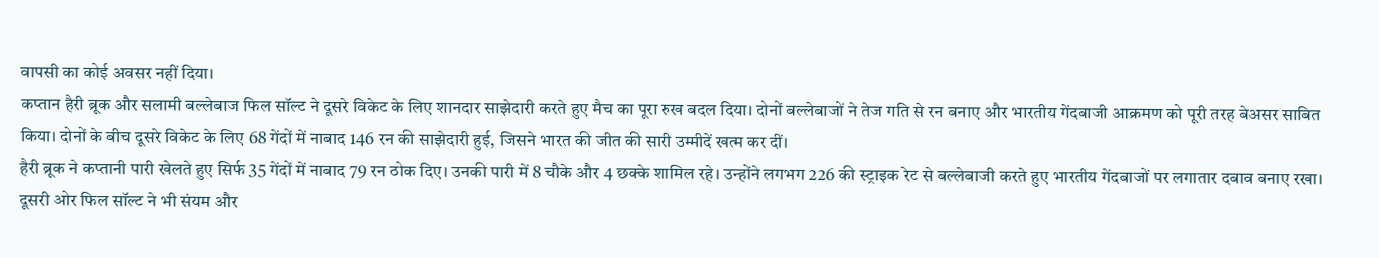वापसी का कोई अवसर नहीं दिया।
कप्तान हैरी ब्रूक और सलामी बल्लेबाज फिल सॉल्ट ने दूसरे विकेट के लिए शानदार साझेदारी करते हुए मैच का पूरा रुख बदल दिया। दोनों बल्लेबाजों ने तेज गति से रन बनाए और भारतीय गेंदबाजी आक्रमण को पूरी तरह बेअसर साबित किया। दोनों के बीच दूसरे विकेट के लिए 68 गेंदों में नाबाद 146 रन की साझेदारी हुई, जिसने भारत की जीत की सारी उम्मीदें खत्म कर दीं।
हैरी ब्रूक ने कप्तानी पारी खेलते हुए सिर्फ 35 गेंदों में नाबाद 79 रन ठोक दिए। उनकी पारी में 8 चौके और 4 छक्के शामिल रहे। उन्होंने लगभग 226 की स्ट्राइक रेट से बल्लेबाजी करते हुए भारतीय गेंदबाजों पर लगातार दबाव बनाए रखा। दूसरी ओर फिल सॉल्ट ने भी संयम और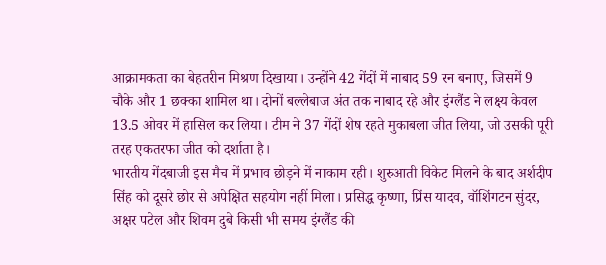आक्रामकता का बेहतरीन मिश्रण दिखाया। उन्होंने 42 गेंदों में नाबाद 59 रन बनाए, जिसमें 9 चौके और 1 छक्का शामिल था। दोनों बल्लेबाज अंत तक नाबाद रहे और इंग्लैंड ने लक्ष्य केवल 13.5 ओवर में हासिल कर लिया। टीम ने 37 गेंदों शेष रहते मुकाबला जीत लिया, जो उसकी पूरी तरह एकतरफा जीत को दर्शाता है।
भारतीय गेंदबाजी इस मैच में प्रभाव छोड़ने में नाकाम रही। शुरुआती विकेट मिलने के बाद अर्शदीप सिंह को दूसरे छोर से अपेक्षित सहयोग नहीं मिला। प्रसिद्ध कृष्णा, प्रिंस यादव, वॉशिंगटन सुंदर, अक्षर पटेल और शिवम दुबे किसी भी समय इंग्लैंड की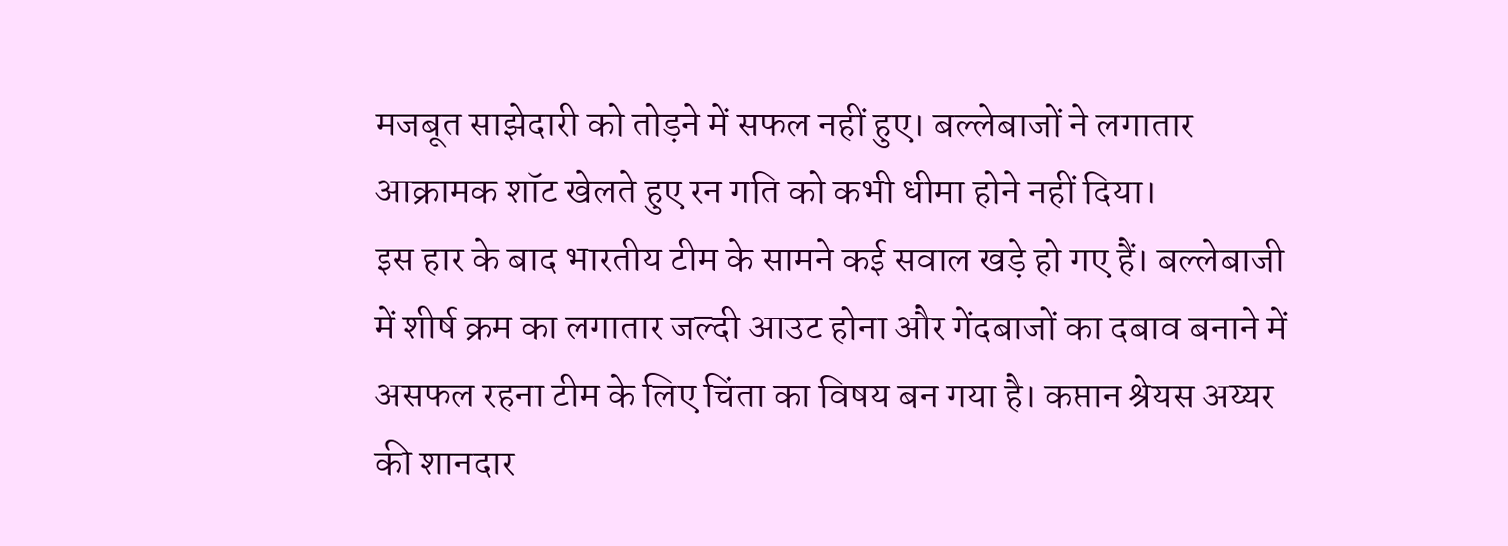मजबूत साझेदारी को तोड़ने में सफल नहीं हुए। बल्लेबाजों ने लगातार आक्रामक शॉट खेलते हुए रन गति को कभी धीमा होने नहीं दिया।
इस हार के बाद भारतीय टीम के सामने कई सवाल खड़े हो गए हैं। बल्लेबाजी में शीर्ष क्रम का लगातार जल्दी आउट होना और गेंदबाजों का दबाव बनाने में असफल रहना टीम के लिए चिंता का विषय बन गया है। कप्तान श्रेयस अय्यर की शानदार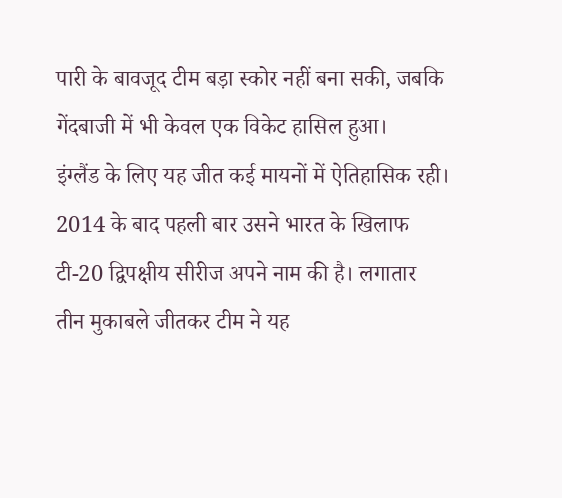पारी के बावजूद टीम बड़ा स्कोर नहीं बना सकी, जबकि गेंदबाजी में भी केवल एक विकेट हासिल हुआ।
इंग्लैंड के लिए यह जीत कई मायनों में ऐतिहासिक रही। 2014 के बाद पहली बार उसने भारत के खिलाफ टी-20 द्विपक्षीय सीरीज अपने नाम की है। लगातार तीन मुकाबले जीतकर टीम ने यह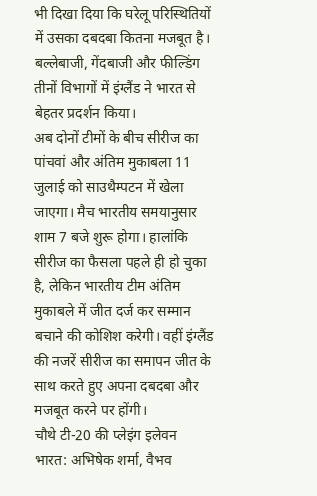भी दिखा दिया कि घरेलू परिस्थितियों में उसका दबदबा कितना मजबूत है। बल्लेबाजी, गेंदबाजी और फील्डिंग तीनों विभागों में इंग्लैंड ने भारत से बेहतर प्रदर्शन किया।
अब दोनों टीमों के बीच सीरीज का पांचवां और अंतिम मुकाबला 11 जुलाई को साउथैम्पटन में खेला जाएगा। मैच भारतीय समयानुसार शाम 7 बजे शुरू होगा। हालांकि सीरीज का फैसला पहले ही हो चुका है, लेकिन भारतीय टीम अंतिम मुकाबले में जीत दर्ज कर सम्मान बचाने की कोशिश करेगी। वहीं इंग्लैंड की नजरें सीरीज का समापन जीत के साथ करते हुए अपना दबदबा और मजबूत करने पर होंगी।
चौथे टी-20 की प्लेइंग इलेवन
भारत: अभिषेक शर्मा, वैभव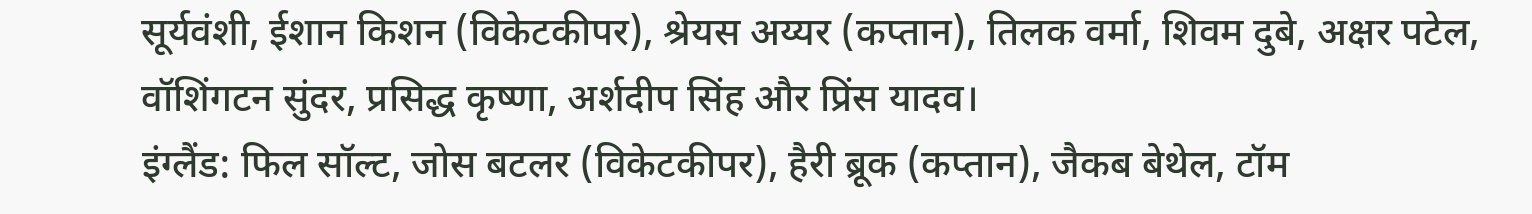सूर्यवंशी, ईशान किशन (विकेटकीपर), श्रेयस अय्यर (कप्तान), तिलक वर्मा, शिवम दुबे, अक्षर पटेल, वॉशिंगटन सुंदर, प्रसिद्ध कृष्णा, अर्शदीप सिंह और प्रिंस यादव।
इंग्लैंड: फिल सॉल्ट, जोस बटलर (विकेटकीपर), हैरी ब्रूक (कप्तान), जैकब बेथेल, टॉम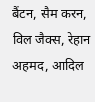बैंटन, सैम करन, विल जैक्स, रेहान अहमद, आदिल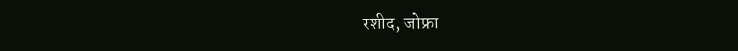रशीद, जोफ्रा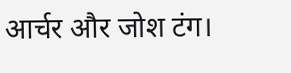आर्चर और जोश टंग।